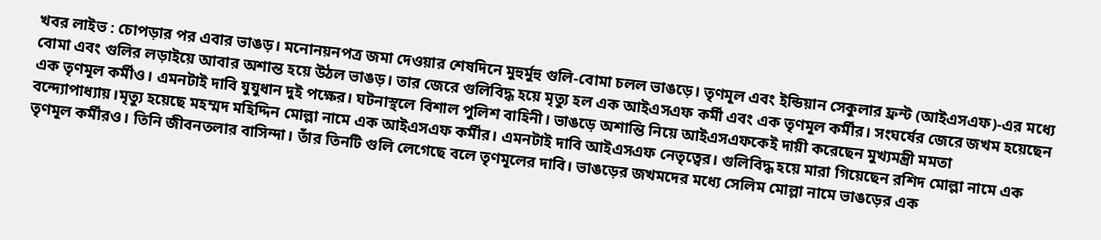খবর লাইভ : চোপড়ার পর এবার ভাঙড়। মনোনয়নপত্র জমা দেওয়ার শেষদিনে মুহুর্মুহু গুলি-বোমা চলল ভাঙড়ে। তৃণমূল এবং ইন্ডিয়ান সেকুলার ফ্রন্ট (আইএসএফ)-এর মধ্যে বোমা এবং গুলির লড়াইয়ে আবার অশান্ত হয়ে উঠল ভাঙড়। তার জেরে গুলিবিদ্ধ হয়ে মৃত্যু হল এক আইএসএফ কর্মী এবং এক তৃণমূল কর্মীর। সংঘর্ষের জেরে জখম হয়েছেন এক তৃণমূল কর্মীও। এমনটাই দাবি যুযুধান দুই পক্ষের। ঘটনাস্থলে বিশাল পুলিশ বাহিনী। ভাঙড়ে অশান্তি নিয়ে আইএসএফকেই দায়ী করেছেন মুখ্যমন্ত্রী মমতা বন্দ্যোপাধ্যায়।মৃত্যু হয়েছে মহম্মদ মহিদ্দিন মোল্লা নামে এক আইএসএফ কর্মীর। এমনটাই দাবি আইএসএফ নেতৃত্বের। গুলিবিদ্ধ হয়ে মারা গিয়েছেন রশিদ মোল্লা নামে এক তৃণমূল কর্মীরও। তিনি জীবনতলার বাসিন্দা। তাঁর তিনটি গুলি লেগেছে বলে তৃণমূলের দাবি। ভাঙড়ের জখমদের মধ্যে সেলিম মোল্লা নামে ভাঙড়ের এক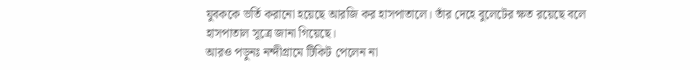যুবককে ভর্তি করানো হয়েছে আরজি কর হাসপাতালে। তাঁর দেহে বুলেটের ক্ষত রয়েছে বলে হাসপাতাল সূত্রে জানা গিয়েছে।
আরও পড়ুনঃ নন্দীগ্রামে টিকিট পেলেন না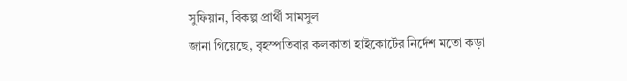সুফিয়ান, বিকল্প প্রার্থী সামসুল
জানা গিয়েছে, বৃহস্পতিবার কলকাতা হাইকোর্টের নির্দেশ মতো কড়া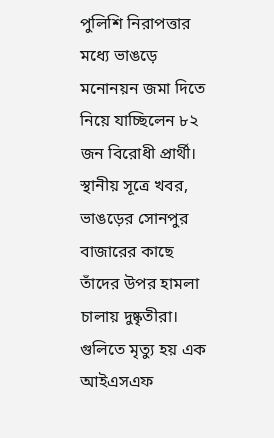পুলিশি নিরাপত্তার মধ্যে ভাঙড়ে মনোনয়ন জমা দিতে নিয়ে যাচ্ছিলেন ৮২ জন বিরোধী প্রার্থী। স্থানীয় সূত্রে খবর, ভাঙড়ের সোনপুর বাজারের কাছে তাঁদের উপর হামলা চালায় দুষ্কৃতীরা। গুলিতে মৃত্যু হয় এক আইএসএফ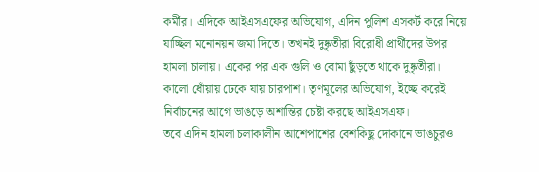কর্মীর। এদিকে আইএসএফের অভিযোগ, এদিন পুলিশ এসকর্ট করে নিয়ে যাচ্ছিল মনোনয়ন জমা দিতে। তখনই দুষ্কৃতীরা বিরোধী প্রার্থীদের উপর হামলা চালায়। একের পর এক গুলি ও বোমা ছুঁড়তে থাকে দুষ্কৃতীরা। কালো ধোঁয়ায় ঢেকে যায় চারপাশ। তৃণমূলের অভিযোগ, ইচ্ছে করেই নির্বাচনের আগে ভাঙড়ে অশান্তির চেষ্টা করছে আইএসএফ।
তবে এদিন হামলা চলাকালীন আশেপাশের বেশকিছু দোকানে ভাঙচুরও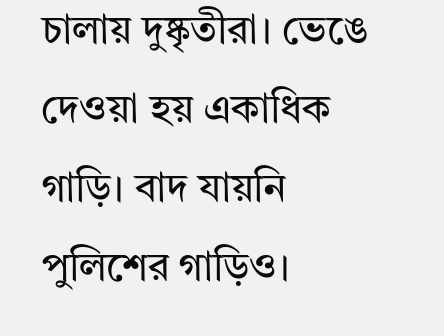চালায় দুষ্কৃতীরা। ভেঙে দেওয়া হয় একাধিক গাড়ি। বাদ যায়নি পুলিশের গাড়িও।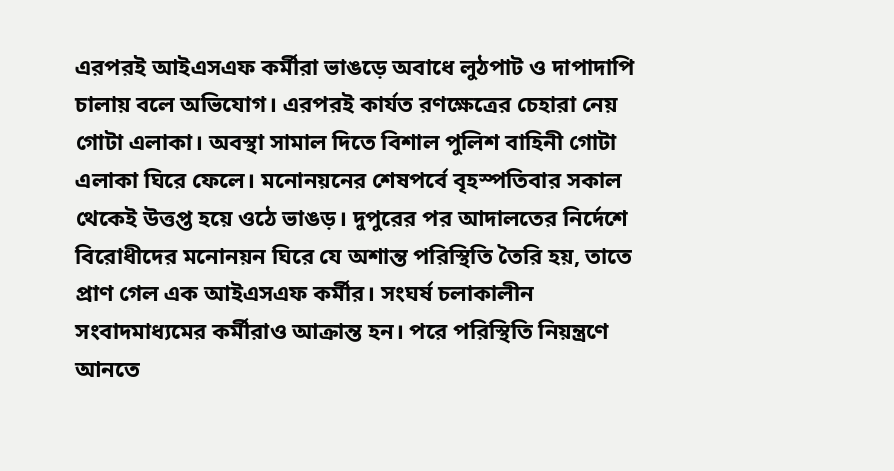এরপরই আইএসএফ কর্মীরা ভাঙড়ে অবাধে লুঠপাট ও দাপাদাপি চালায় বলে অভিযোগ। এরপরই কার্যত রণক্ষেত্রের চেহারা নেয় গোটা এলাকা। অবস্থা সামাল দিতে বিশাল পুলিশ বাহিনী গোটা এলাকা ঘিরে ফেলে। মনোনয়নের শেষপর্বে বৃহস্পতিবার সকাল থেকেই উত্তপ্ত হয়ে ওঠে ভাঙড়। দুপুরের পর আদালতের নির্দেশে বিরোধীদের মনোনয়ন ঘিরে যে অশান্ত পরিস্থিতি তৈরি হয়, তাতে প্রাণ গেল এক আইএসএফ কর্মীর। সংঘর্ষ চলাকালীন সংবাদমাধ্যমের কর্মীরাও আক্রান্ত হন। পরে পরিস্থিতি নিয়ন্ত্রণে আনতে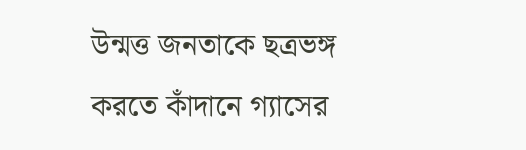উন্মত্ত জনতাকে ছত্রভঙ্গ করতে কাঁদানে গ্যাসের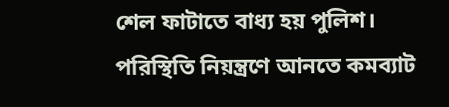শেল ফাটাতে বাধ্য হয় পুলিশ। পরিস্থিতি নিয়ন্ত্রণে আনতে কমব্যাট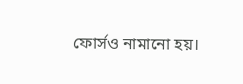ফোর্সও নামানো হয়।